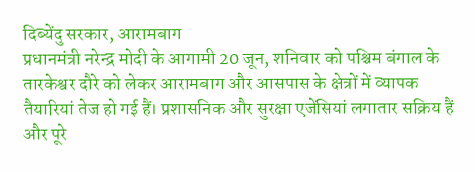दिब्येंदु सरकार, आरामबाग
प्रधानमंत्री नरेन्द्र मोदी के आगामी 20 जून, शनिवार को पश्चिम बंगाल के तारकेश्वर दौरे को लेकर आरामबाग और आसपास के क्षेत्रों में व्यापक तैयारियां तेज हो गई हैं। प्रशासनिक और सुरक्षा एजेंसियां लगातार सक्रिय हैं और पूरे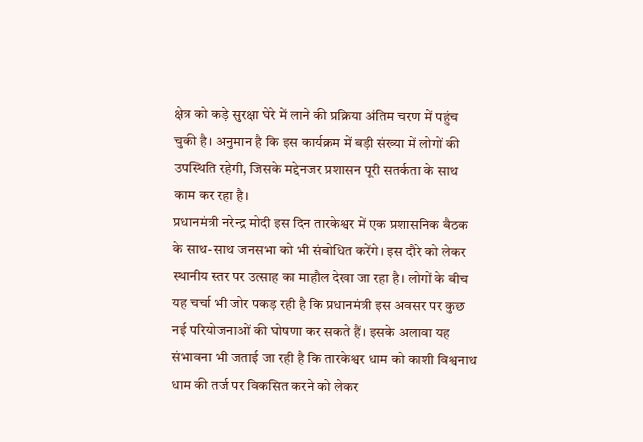क्षेत्र को कड़े सुरक्षा घेरे में लाने की प्रक्रिया अंतिम चरण में पहुंच चुकी है। अनुमान है कि इस कार्यक्रम में बड़ी संख्या में लोगों की उपस्थिति रहेगी, जिसके मद्देनजर प्रशासन पूरी सतर्कता के साथ काम कर रहा है।
प्रधानमंत्री नरेन्द्र मोदी इस दिन तारकेश्वर में एक प्रशासनिक बैठक के साथ-साथ जनसभा को भी संबोधित करेंगे। इस दौरे को लेकर स्थानीय स्तर पर उत्साह का माहौल देखा जा रहा है। लोगों के बीच यह चर्चा भी जोर पकड़ रही है कि प्रधानमंत्री इस अवसर पर कुछ नई परियोजनाओं की घोषणा कर सकते हैं। इसके अलावा यह संभावना भी जताई जा रही है कि तारकेश्वर धाम को काशी विश्वनाथ धाम की तर्ज पर विकसित करने को लेकर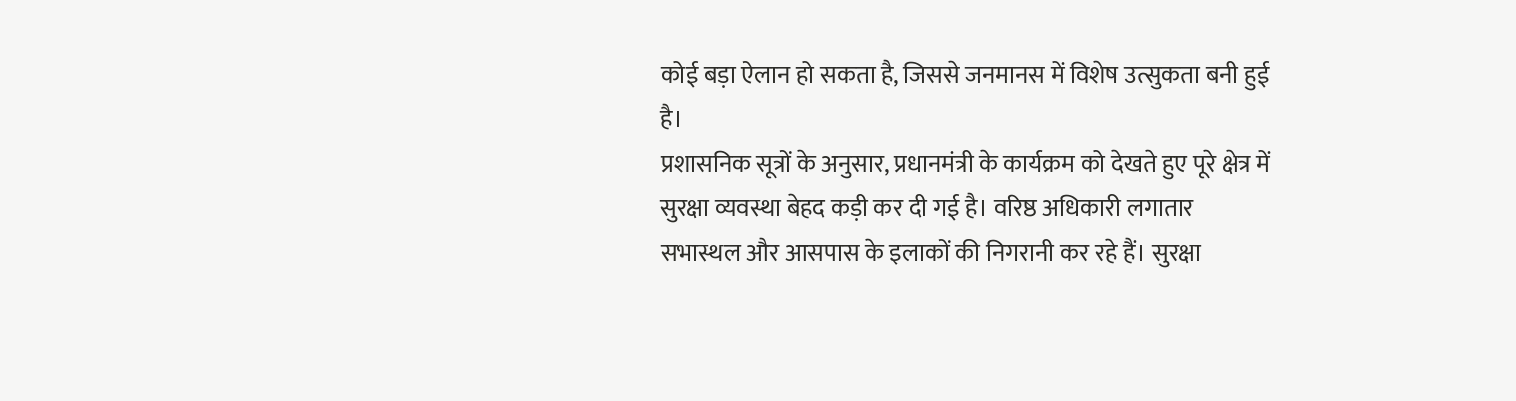कोई बड़ा ऐलान हो सकता है, जिससे जनमानस में विशेष उत्सुकता बनी हुई है।
प्रशासनिक सूत्रों के अनुसार, प्रधानमंत्री के कार्यक्रम को देखते हुए पूरे क्षेत्र में सुरक्षा व्यवस्था बेहद कड़ी कर दी गई है। वरिष्ठ अधिकारी लगातार सभास्थल और आसपास के इलाकों की निगरानी कर रहे हैं। सुरक्षा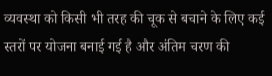व्यवस्था को किसी भी तरह की चूक से बचाने के लिए कई स्तरों पर योजना बनाई गई है और अंतिम चरण की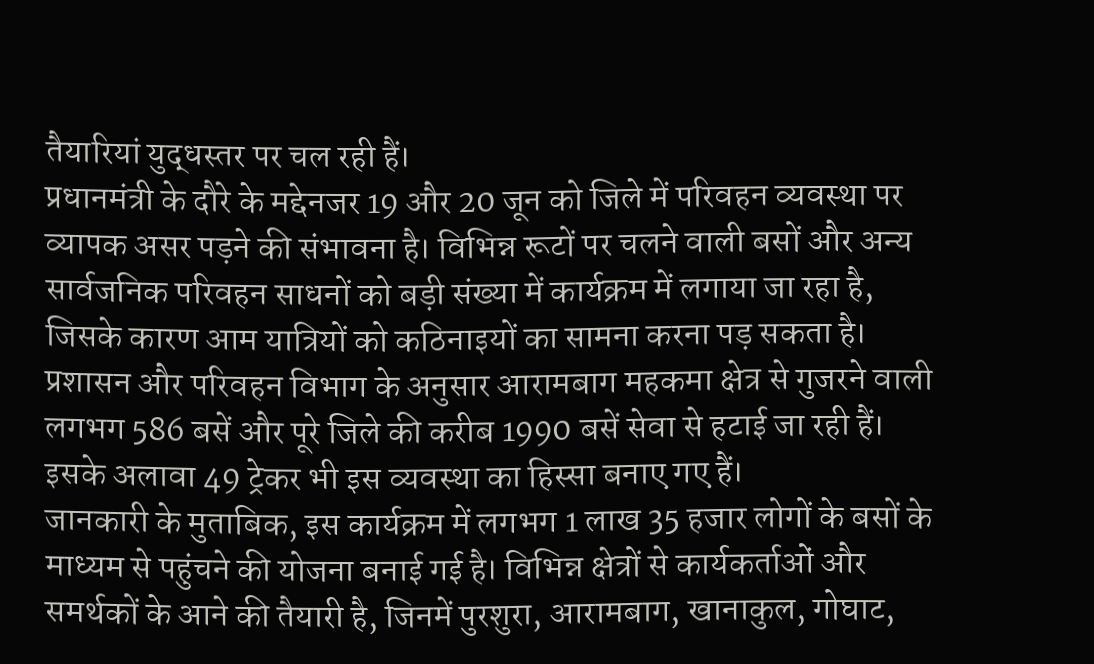तैयारियां युद्धस्तर पर चल रही हैं।
प्रधानमंत्री के दौरे के मद्देनजर 19 और 20 जून को जिले में परिवहन व्यवस्था पर व्यापक असर पड़ने की संभावना है। विभिन्न रूटों पर चलने वाली बसों और अन्य सार्वजनिक परिवहन साधनों को बड़ी संख्या में कार्यक्रम में लगाया जा रहा है, जिसके कारण आम यात्रियों को कठिनाइयों का सामना करना पड़ सकता है। प्रशासन और परिवहन विभाग के अनुसार आरामबाग महकमा क्षेत्र से गुजरने वाली लगभग 586 बसें और पूरे जिले की करीब 1990 बसें सेवा से हटाई जा रही हैं। इसके अलावा 49 ट्रेकर भी इस व्यवस्था का हिस्सा बनाए गए हैं।
जानकारी के मुताबिक, इस कार्यक्रम में लगभग 1 लाख 35 हजार लोगों के बसों के माध्यम से पहुंचने की योजना बनाई गई है। विभिन्न क्षेत्रों से कार्यकर्ताओं और समर्थकों के आने की तैयारी है, जिनमें पुरशुरा, आरामबाग, खानाकुल, गोघाट,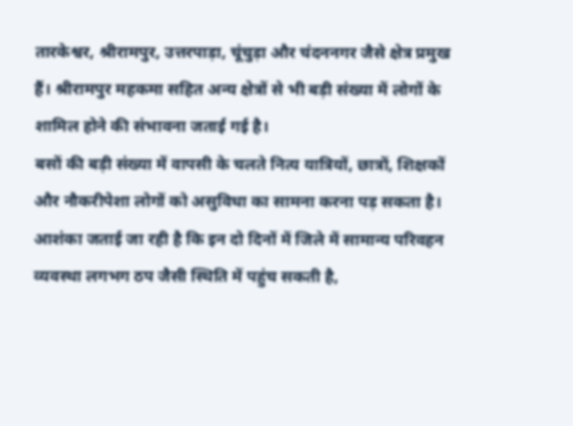तारकेश्वर, श्रीरामपुर, उत्तरपाड़ा, चूंचुड़ा और चंदननगर जैसे क्षेत्र प्रमुख हैं। श्रीरामपुर महकमा सहित अन्य क्षेत्रों से भी बड़ी संख्या में लोगों के शामिल होने की संभावना जताई गई है।
बसों की बड़ी संख्या में वापसी के चलते नित्य यात्रियों, छात्रों, शिक्षकों और नौकरीपेशा लोगों को असुविधा का सामना करना पड़ सकता है। आशंका जताई जा रही है कि इन दो दिनों में जिले में सामान्य परिवहन व्यवस्था लगभग ठप जैसी स्थिति में पहुंच सकती है,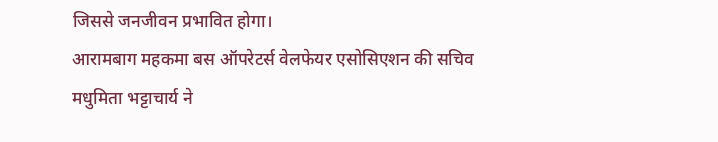जिससे जनजीवन प्रभावित होगा।
आरामबाग महकमा बस ऑपरेटर्स वेलफेयर एसोसिएशन की सचिव मधुमिता भट्टाचार्य ने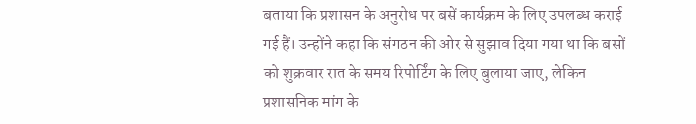बताया कि प्रशासन के अनुरोध पर बसें कार्यक्रम के लिए उपलब्ध कराई गई हैं। उन्होंने कहा कि संगठन की ओर से सुझाव दिया गया था कि बसों को शुक्रवार रात के समय रिपोर्टिंग के लिए बुलाया जाए, लेकिन प्रशासनिक मांग के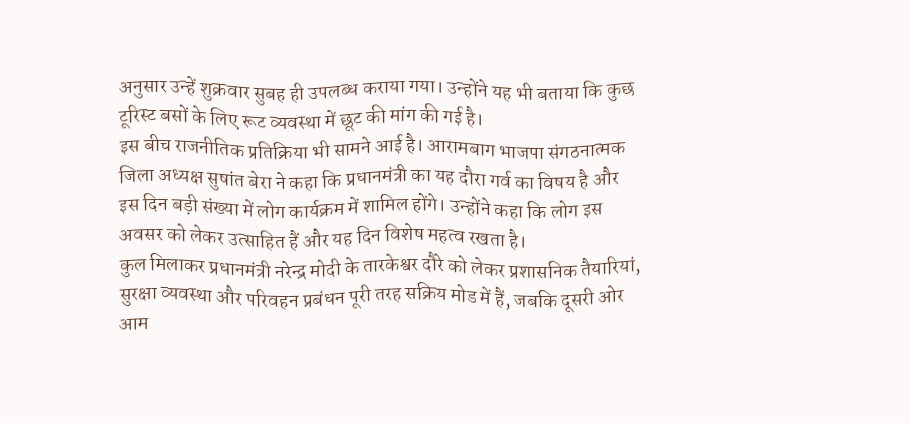अनुसार उन्हें शुक्रवार सुबह ही उपलब्ध कराया गया। उन्होंने यह भी बताया कि कुछ टूरिस्ट बसों के लिए रूट व्यवस्था में छूट की मांग की गई है।
इस बीच राजनीतिक प्रतिक्रिया भी सामने आई है। आरामबाग भाजपा संगठनात्मक जिला अध्यक्ष सुषांत बेरा ने कहा कि प्रधानमंत्री का यह दौरा गर्व का विषय है और इस दिन बड़ी संख्या में लोग कार्यक्रम में शामिल होंगे। उन्होंने कहा कि लोग इस अवसर को लेकर उत्साहित हैं और यह दिन विशेष महत्व रखता है।
कुल मिलाकर प्रधानमंत्री नरेन्द्र मोदी के तारकेश्वर दौरे को लेकर प्रशासनिक तैयारियां, सुरक्षा व्यवस्था और परिवहन प्रबंधन पूरी तरह सक्रिय मोड में हैं, जबकि दूसरी ओर आम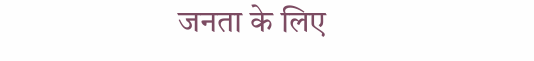जनता के लिए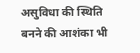असुविधा की स्थिति बनने की आशंका भी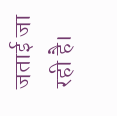जताई जा रही है।